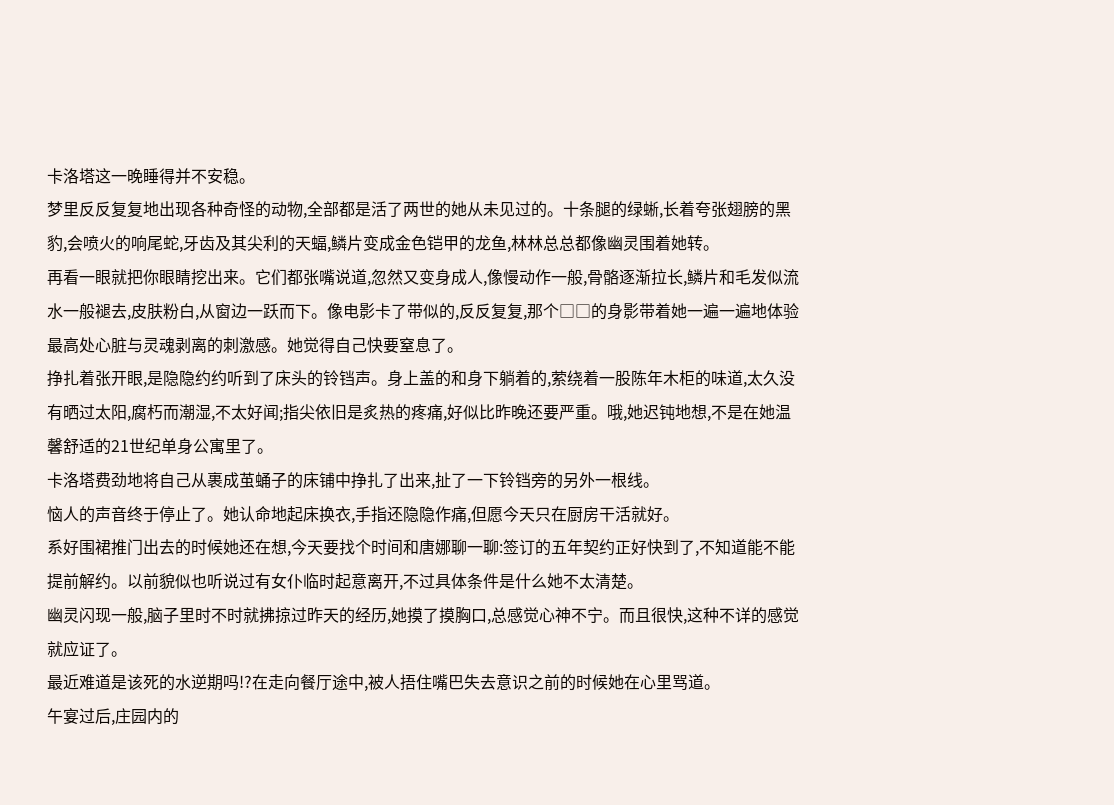卡洛塔这一晚睡得并不安稳。
梦里反反复复地出现各种奇怪的动物,全部都是活了两世的她从未见过的。十条腿的绿蜥,长着夸张翅膀的黑豹,会喷火的响尾蛇,牙齿及其尖利的天蝠,鳞片变成金色铠甲的龙鱼,林林总总都像幽灵围着她转。
再看一眼就把你眼睛挖出来。它们都张嘴说道,忽然又变身成人,像慢动作一般,骨骼逐渐拉长,鳞片和毛发似流水一般褪去,皮肤粉白,从窗边一跃而下。像电影卡了带似的,反反复复,那个□□的身影带着她一遍一遍地体验最高处心脏与灵魂剥离的刺激感。她觉得自己快要窒息了。
挣扎着张开眼,是隐隐约约听到了床头的铃铛声。身上盖的和身下躺着的,萦绕着一股陈年木柜的味道,太久没有晒过太阳,腐朽而潮湿,不太好闻;指尖依旧是炙热的疼痛,好似比昨晚还要严重。哦,她迟钝地想,不是在她温馨舒适的21世纪单身公寓里了。
卡洛塔费劲地将自己从裹成茧蛹子的床铺中挣扎了出来,扯了一下铃铛旁的另外一根线。
恼人的声音终于停止了。她认命地起床换衣,手指还隐隐作痛,但愿今天只在厨房干活就好。
系好围裙推门出去的时候她还在想,今天要找个时间和唐娜聊一聊:签订的五年契约正好快到了,不知道能不能提前解约。以前貌似也听说过有女仆临时起意离开,不过具体条件是什么她不太清楚。
幽灵闪现一般,脑子里时不时就拂掠过昨天的经历,她摸了摸胸口,总感觉心神不宁。而且很快,这种不详的感觉就应证了。
最近难道是该死的水逆期吗!?在走向餐厅途中,被人捂住嘴巴失去意识之前的时候她在心里骂道。
午宴过后,庄园内的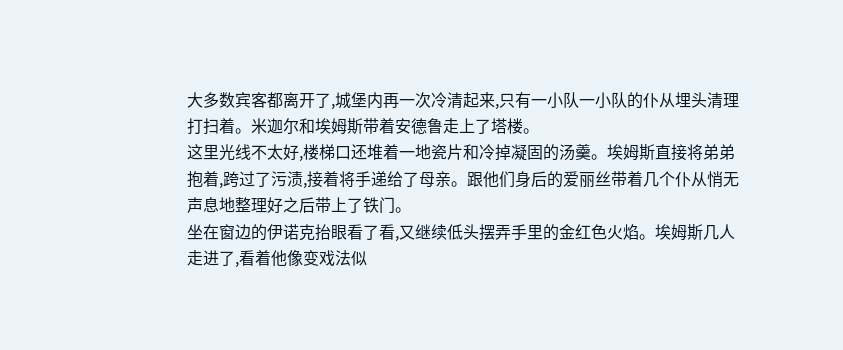大多数宾客都离开了,城堡内再一次冷清起来,只有一小队一小队的仆从埋头清理打扫着。米迦尔和埃姆斯带着安德鲁走上了塔楼。
这里光线不太好,楼梯口还堆着一地瓷片和冷掉凝固的汤羹。埃姆斯直接将弟弟抱着,跨过了污渍,接着将手递给了母亲。跟他们身后的爱丽丝带着几个仆从悄无声息地整理好之后带上了铁门。
坐在窗边的伊诺克抬眼看了看,又继续低头摆弄手里的金红色火焰。埃姆斯几人走进了,看着他像变戏法似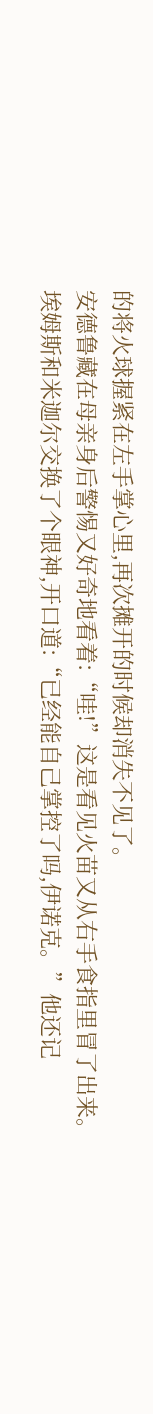的将火球握紧在左手掌心里,再次摊开的时候却消失不见了。
安德鲁藏在母亲身后警惕又好奇地看着:“哇!”这是看见火苗又从右手食指里冒了出来。
埃姆斯和米迦尔交换了个眼神,开口道:“已经能自己掌控了吗,伊诺克。”他还记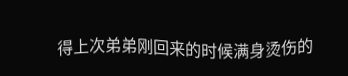得上次弟弟刚回来的时候满身烫伤的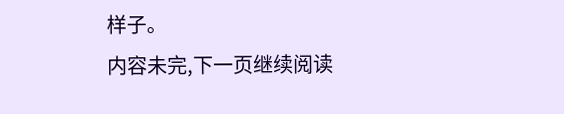样子。
内容未完,下一页继续阅读